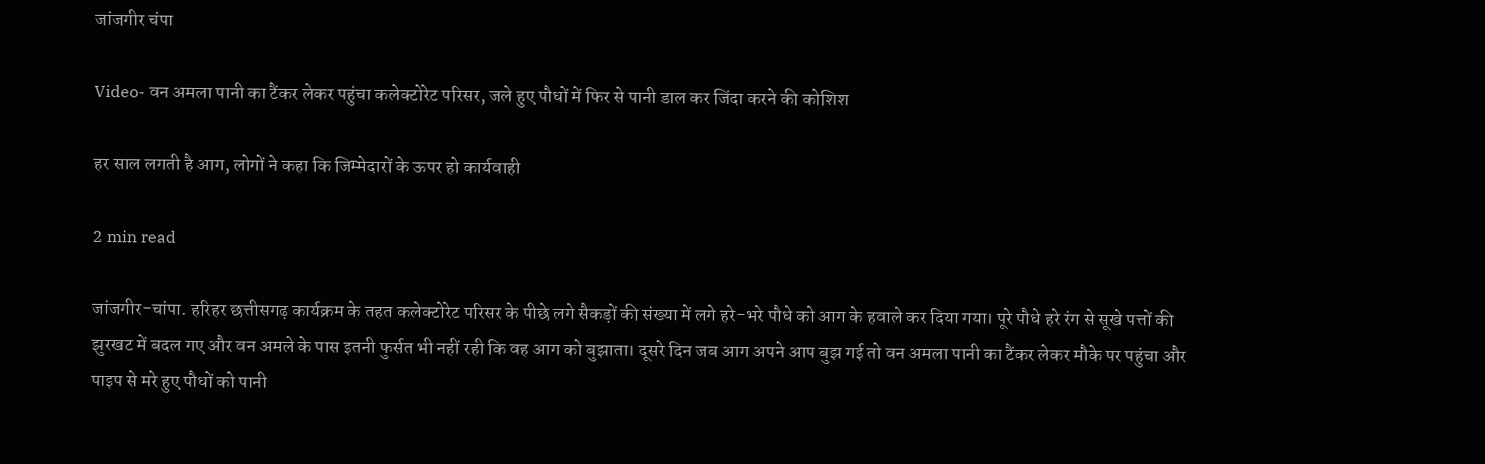जांजगीर चंपा

Video- वन अमला पानी का टैंकर लेकर पहुंचा कलेक्टोरेट परिसर, जले हुए पौधों में फिर से पानी डाल कर जिंदा करने की कोशिश

हर साल लगती है आग, लोगों ने कहा कि जिम्मेदारों के ऊपर हो कार्यवाही

2 min read

जांजगीर-चांपा. हरिहर छत्तीसगढ़ कार्यक्रम के तहत कलेक्टोरेट परिसर के पीछे लगे सैकड़ों की संख्या में लगे हरे-भरे पौधे को आग के हवाले कर दिया गया। पूरे पौधे हरे रंग से सूखे पत्तों की झुरखट में बदल गए और वन अमले के पास इतनी फुर्सत भी नहीं रही कि वह आग को बुझाता। दूसरे दिन जब आग अपने आप बुझ गई तो वन अमला पानी का टैंकर लेकर मौके पर पहुंचा और पाइप से मरे हुए पौधों को पानी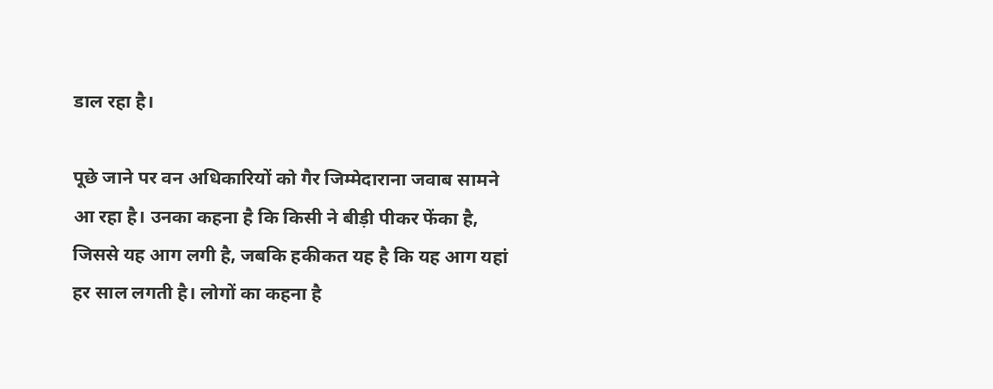डाल रहा है।

पूछे जाने पर वन अधिकारियों को गैर जिम्मेदाराना जवाब सामने आ रहा है। उनका कहना है कि किसी ने बीड़ी पीकर फेंका है, जिससे यह आग लगी है, जबकि हकीकत यह है कि यह आग यहां हर साल लगती है। लोगों का कहना है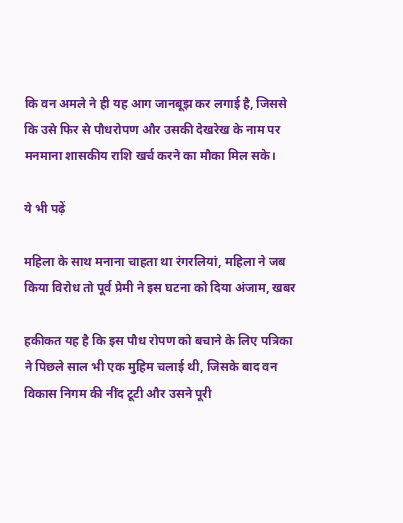कि वन अमले ने ही यह आग जानबूझ कर लगाई है, जिससे कि उसे फिर से पौधरोपण और उसकी देखरेख के नाम पर मनमाना शासकीय राशि खर्च करने का मौका मिल सके।

ये भी पढ़ें

महिला के साथ मनाना चाहता था रंगरलियां, महिला ने जब किया विरोध तो पूर्व प्रेमी ने इस घटना को दिया अंजाम, खबर

हकीकत यह है कि इस पौध रोपण को बचाने के लिए पत्रिका ने पिछले साल भी एक मुहिम चलाई थी, जिसके बाद वन विकास निगम की नींद टूटी और उसने पूरी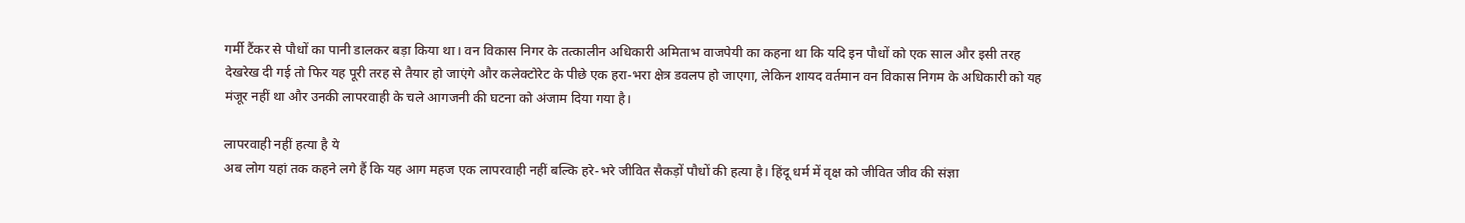गर्मी टैंकर से पौधों का पानी डालकर बड़ा किया था। वन विकास निगर के तत्कालीन अधिकारी अमिताभ वाजपेयी का कहना था कि यदि इन पौधों को एक साल और इसी तरह देखरेख दी गई तो फिर यह पूरी तरह से तैयार हो जाएंगे और कलेक्टोरेट के पीछे एक हरा-भरा क्षेत्र डवलप हो जाएगा, लेकिन शायद वर्तमान वन विकास निगम के अधिकारी को यह मंजूर नहीं था और उनकी लापरवाही के चले आगजनी की घटना को अंजाम दिया गया है।

लापरवाही नहीं हत्या है ये
अब लोग यहां तक कहने लगे हैं कि यह आग महज एक लापरवाही नहीं बल्कि हरे-भरे जीवित सैकड़ों पौधों की हत्या है। हिंदू धर्म में वृक्ष को जीवित जीव की संज्ञा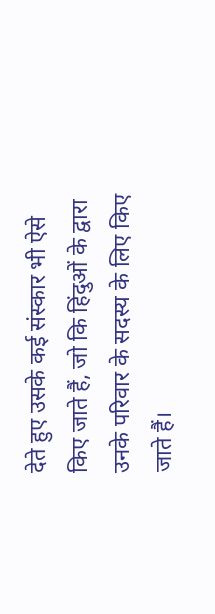देते हुए उसके कई संस्कार भी ऐसे किए जाते हैं, जो कि हिंदुओं के द्वारा उनके परिवार के सदस्य के लिए किए जाते हैं।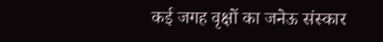कई जगह वृक्षों का जनेऊ संस्कार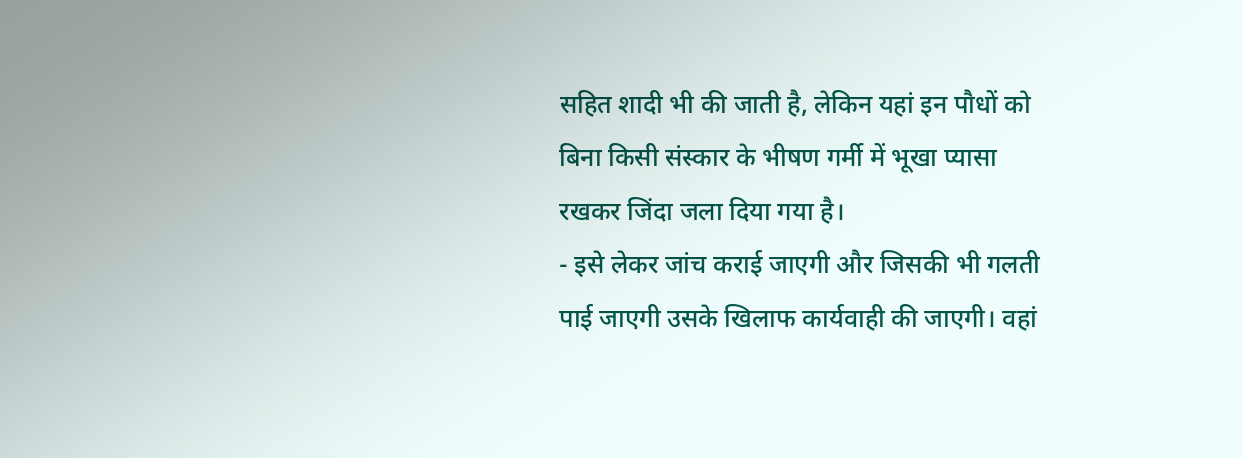सहित शादी भी की जाती है, लेकिन यहां इन पौधों को बिना किसी संस्कार के भीषण गर्मी में भूखा प्यासा रखकर जिंदा जला दिया गया है।
- इसे लेकर जांच कराई जाएगी और जिसकी भी गलती पाई जाएगी उसके खिलाफ कार्यवाही की जाएगी। वहां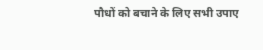पौधों को बचाने के लिए सभी उपाए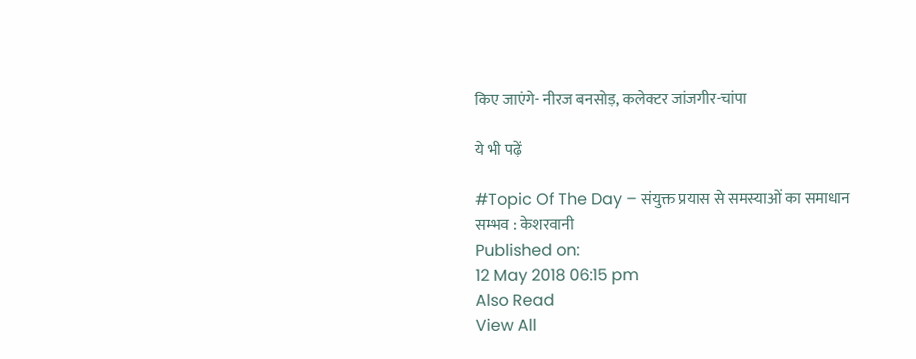किए जाएंगे- नीरज बनसोड़, कलेक्टर जांजगीर-चांपा

ये भी पढ़ें

#Topic Of The Day – संयुक्त प्रयास से समस्याओं का समाधान सम्भव : केशरवानी
Published on:
12 May 2018 06:15 pm
Also Read
View All